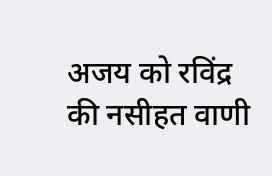अजय को रविंद्र की नसीहत वाणी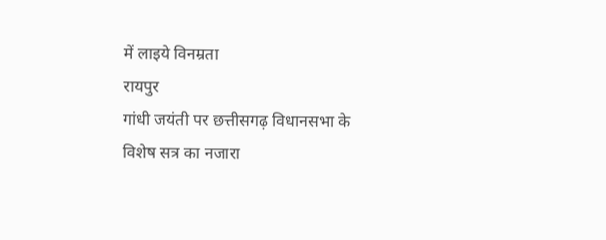में लाइये विनम्रता
रायपुर
गांधी जयंती पर छत्तीसगढ़ विधानसभा के विशेष सत्र का नजारा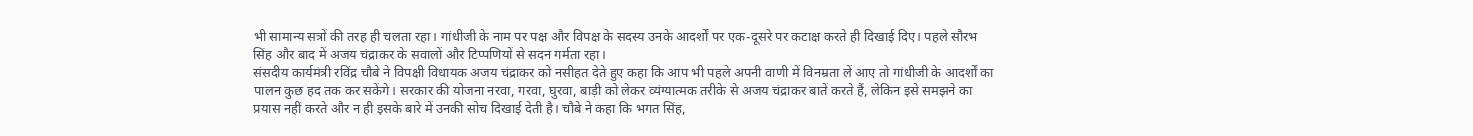भी सामान्य सत्रों की तरह ही चलता रहा। गांधीजी के नाम पर पक्ष और विपक्ष के सदस्य उनके आदर्शों पर एक-दूसरे पर कटाक्ष करते ही दिखाई दिए। पहले सौरभ सिंह और बाद में अजय चंद्राकर के सवालों और टिप्पणियों से सदन गर्मता रहा।
संसदीय कार्यमंत्री रविंद्र चौबे ने विपक्षी विधायक अजय चंद्राकर को नसीहत देते हुए कहा कि आप भी पहले अपनी वाणी में विनम्रता लें आए तो गांधीजी के आदर्शों का पालन कुछ हद तक कर सकेंगे। सरकार की योजना नरवा, गरवा, घुरवा, बाड़ी को लेकर व्यंग्यात्मक तरीके से अजय चंद्राकर बातें करते हैं, लेकिन इसे समझने का प्रयास नहीं करते और न ही इसके बारे में उनकी सोच दिखाई देती है। चौबे ने कहा कि भगत सिंह,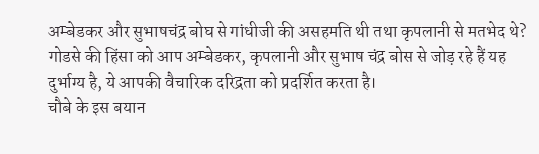अम्बेडकर और सुभाषचंद्र बोघ से गांधीजी की असहमति थी तथा कृपलानी से मतभेद थे? गोडसे की हिंसा को आप अम्बेडकर, कृपलानी और सुभाष चंद्र बोस से जोड़ रहे हैं यह दुर्भाग्य है, ये आपकी वैचारिक दरिद्रता को प्रदर्शित करता है।
चौबे के इस बयान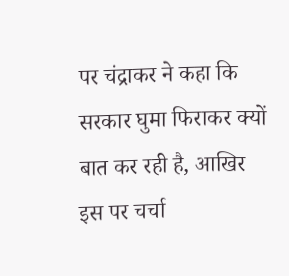पर चंद्राकर ने कहा कि सरकार घुमा फिराकर क्यों बात कर रही है, आखिर इस पर चर्चा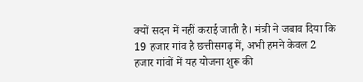क्यों सदन में नहीं कराई जाती है। मंत्री ने जबाव दिया कि 19 हजार गांव है छत्तीसगढ़ में, अभी हमने केवल 2 हजार गांवों में यह योजना शुरू की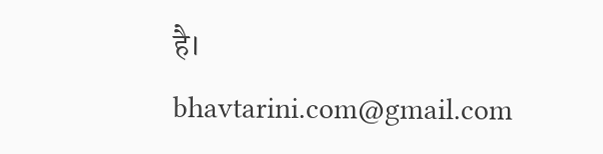है।
bhavtarini.com@gmail.com